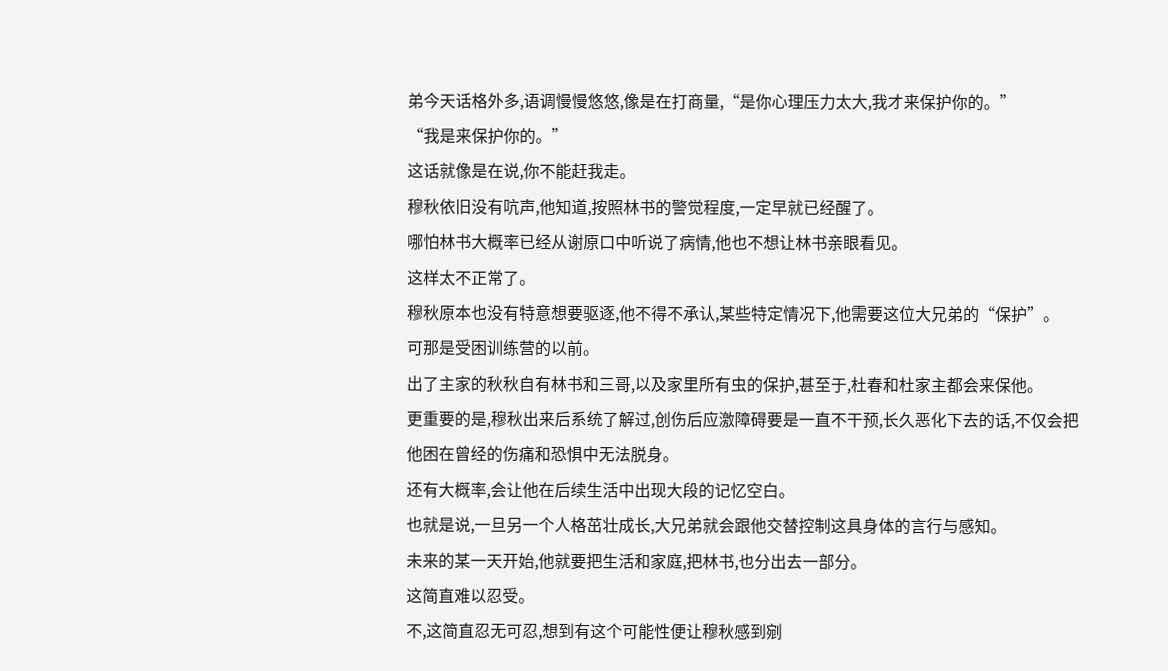弟今天话格外多,语调慢慢悠悠,像是在打商量,“是你心理压力太大,我才来保护你的。”
“我是来保护你的。”
这话就像是在说,你不能赶我走。
穆秋依旧没有吭声,他知道,按照林书的警觉程度,一定早就已经醒了。
哪怕林书大概率已经从谢原口中听说了病情,他也不想让林书亲眼看见。
这样太不正常了。
穆秋原本也没有特意想要驱逐,他不得不承认,某些特定情况下,他需要这位大兄弟的“保护”。
可那是受困训练营的以前。
出了主家的秋秋自有林书和三哥,以及家里所有虫的保护,甚至于,杜春和杜家主都会来保他。
更重要的是,穆秋出来后系统了解过,创伤后应激障碍要是一直不干预,长久恶化下去的话,不仅会把他困在曾经的伤痛和恐惧中无法脱身。
还有大概率,会让他在后续生活中出现大段的记忆空白。
也就是说,一旦另一个人格茁壮成长,大兄弟就会跟他交替控制这具身体的言行与感知。
未来的某一天开始,他就要把生活和家庭,把林书,也分出去一部分。
这简直难以忍受。
不,这简直忍无可忍,想到有这个可能性便让穆秋感到剜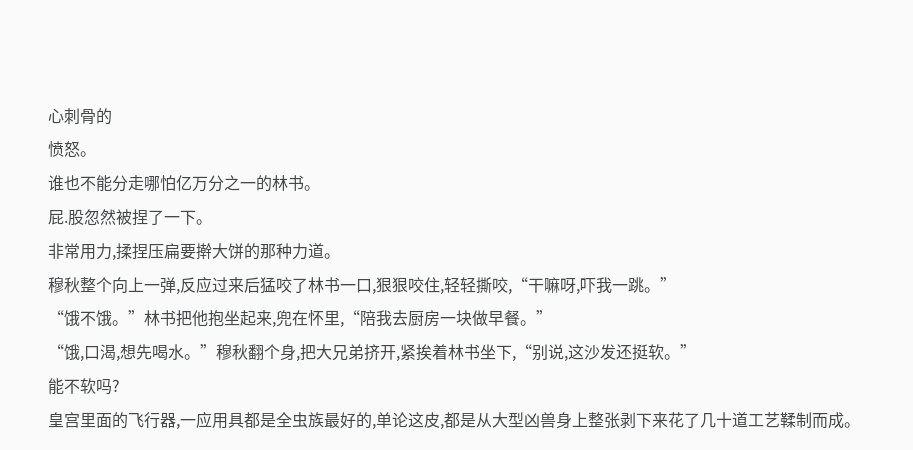心刺骨的
愤怒。
谁也不能分走哪怕亿万分之一的林书。
屁.股忽然被捏了一下。
非常用力,揉捏压扁要擀大饼的那种力道。
穆秋整个向上一弹,反应过来后猛咬了林书一口,狠狠咬住,轻轻撕咬,“干嘛呀,吓我一跳。”
“饿不饿。”林书把他抱坐起来,兜在怀里,“陪我去厨房一块做早餐。”
“饿,口渴,想先喝水。”穆秋翻个身,把大兄弟挤开,紧挨着林书坐下,“别说,这沙发还挺软。”
能不软吗?
皇宫里面的飞行器,一应用具都是全虫族最好的,单论这皮,都是从大型凶兽身上整张剥下来花了几十道工艺鞣制而成。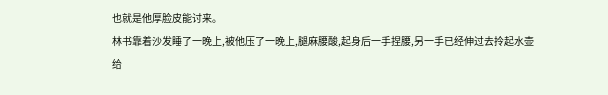也就是他厚脸皮能讨来。
林书靠着沙发睡了一晚上,被他压了一晚上,腿麻腰酸,起身后一手捏腰,另一手已经伸过去拎起水壶给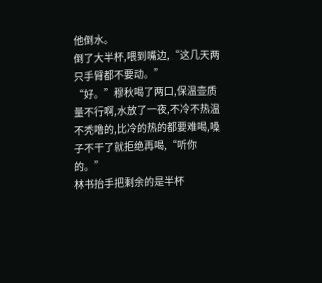他倒水。
倒了大半杯,喂到嘴边,“这几天两只手臂都不要动。”
“好。”穆秋喝了两口,保温壶质量不行啊,水放了一夜,不冷不热温不秃噜的,比冷的热的都要难喝,嗓子不干了就拒绝再喝,“听你的。”
林书抬手把剩余的是半杯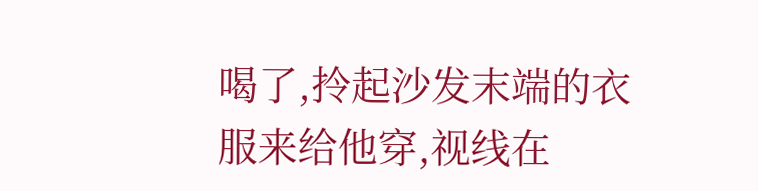喝了,拎起沙发末端的衣服来给他穿,视线在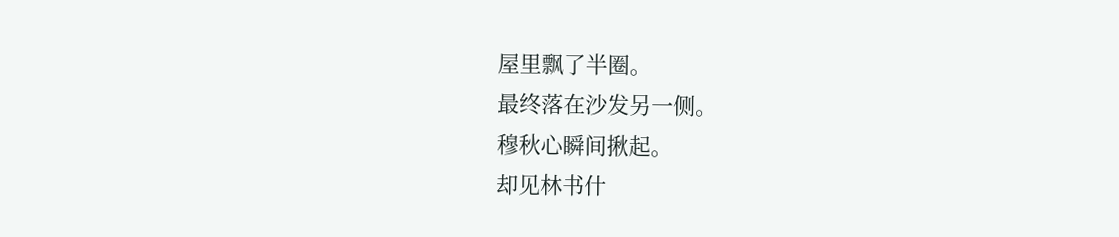屋里飘了半圈。
最终落在沙发另一侧。
穆秋心瞬间揪起。
却见林书什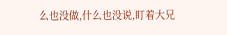么也没做,什么也没说,盯着大兄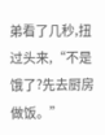弟看了几秒,扭过头来,“不是饿了?先去厨房做饭。”